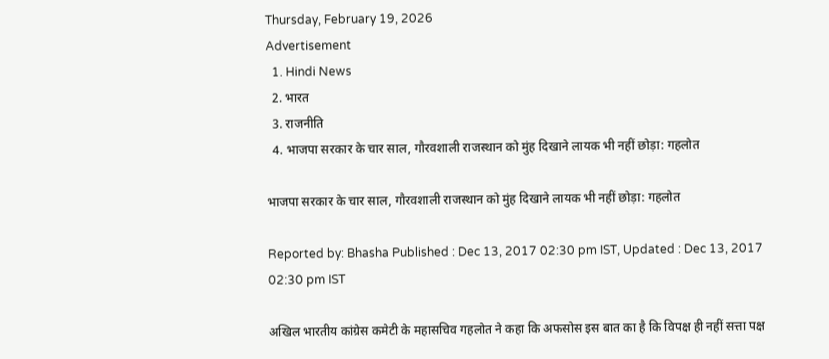Thursday, February 19, 2026
Advertisement
  1. Hindi News
  2. भारत
  3. राजनीति
  4. भाजपा सरकार के चार साल, गौरवशाली राजस्थान को मुंह दिखाने लायक भी नहीं छोड़ा: गहलोत

भाजपा सरकार के चार साल, गौरवशाली राजस्थान को मुंह दिखाने लायक भी नहीं छोड़ा: गहलोत

Reported by: Bhasha Published : Dec 13, 2017 02:30 pm IST, Updated : Dec 13, 2017 02:30 pm IST

अखिल भारतीय कांग्रेस कमेटी के महासचिव गहलोत ने कहा कि अफसोस इस बात का है कि विपक्ष ही नहीं सत्ता पक्ष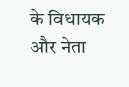के विधायक और नेता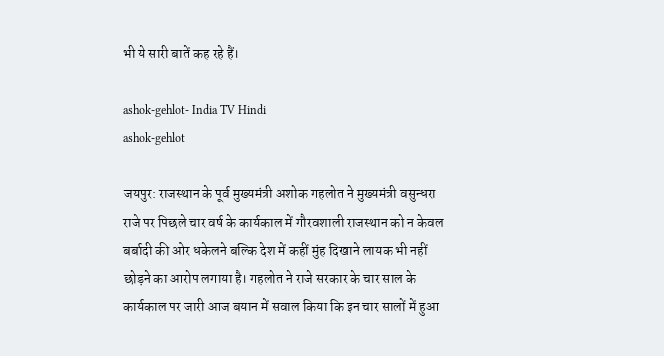भी ये सारी बातें कह रहे हैं।

ashok-gehlot- India TV Hindi
ashok-gehlot

जयपुर: राजस्थान के पूर्व मुख्यमंत्री अशोक गहलोत ने मुख्यमंत्री वसुन्धरा राजे पर पिछले चार वर्ष के कार्यकाल में गौरवशाली राजस्थान को न केवल बर्बादी की ओर धकेलने बल्कि देश में कहीं मुंह दिखाने लायक भी नहीं छोड़ने का आरोप लगाया है। गहलोत ने राजे सरकार के चार साल के कार्यकाल पर जारी आज बयान में सवाल किया कि इन चार सालों में हुआ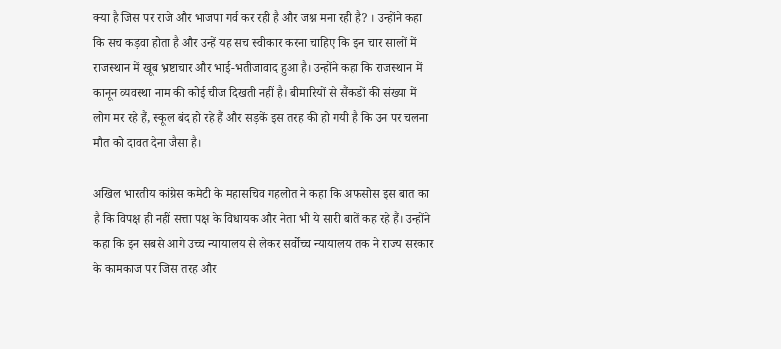क्या है जिस पर राजे और भाजपा गर्व कर रही है और जश्न मना रही है? । उन्होंने कहा कि सच कड़वा होता है और उन्हें यह सच स्वीकार करना चाहिए कि इन चार सालों में राजस्थान में खूब भ्रष्टाचार और भाई-भतीजावाद हुआ है। उन्होंने कहा कि राजस्थान में कानून व्यवस्था नाम की कोई चीज दिखती नहीं है। बीमारियों से सैंकडों की संख्या में लोग मर रहे हैं, स्कूल बंद हो रहे हैं और सड़कें इस तरह की हो गयी है कि उन पर चलना मौत को दावत देना जैसा है।

अखिल भारतीय कांग्रेस कमेटी के महासचिव गहलोत ने कहा कि अफसोस इस बात का है कि विपक्ष ही नहीं सत्ता पक्ष के विधायक और नेता भी ये सारी बातें कह रहे हैं। उन्होंने कहा कि इन सबसे आगे उच्च न्यायालय से लेकर सर्वोच्च न्यायालय तक ने राज्य सरकार के कामकाज पर जिस तरह और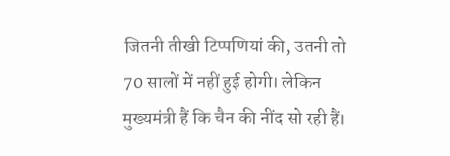जितनी तीखी टिप्पणियां की, उतनी तो 70 सालों में नहीं हुई होगी। लेकिन मुख्यमंत्री हैं कि चैन की नींद सो रही हैं।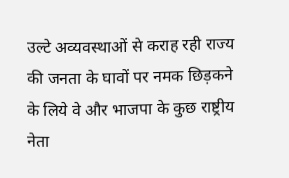उल्टे अव्यवस्थाओं से कराह रही राज्य की जनता के घावों पर नमक छिड़कने के लिये वे और भाजपा के कुछ राष्ट्रीय नेता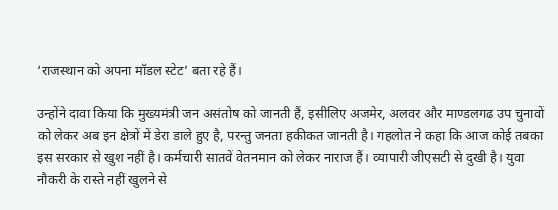‘राजस्थान को अपना मॉडल स्टेट’ बता रहे हैं।

उन्होंने दावा किया कि मुख्यमंत्री जन असंतोष को जानती हैं, इसीलिए अजमेर, अलवर और माण्डलगढ उप चुनावों को लेकर अब इन क्षेत्रों में डेरा डाले हुए है, परन्तु जनता हकीकत जानती है। गहलोत ने कहा कि आज कोई तबका इस सरकार से खुश नहीं है। कर्मचारी सातवें वेतनमान को लेकर नाराज हैं। व्यापारी जीएसटी से दुखी है। युवा नौकरी के रास्ते नहीं खुलने से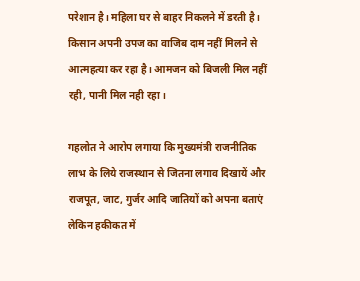परेशान है। महिला घर से बाहर निकलने में डरती है। किसान अपनी उपज का वाजिब दाम नहीं मिलने से आत्महत्या कर रहा है। आमजन को बिजली मिल नहीं रही, पानी मिल नही रहा।

गहलोत ने आरोप लगाया कि मुख्यमंत्री राजनीतिक लाभ के लिये राजस्थान से जितना लगाव दिखायें और राजपूत, जाट, गुर्जर आदि जातियों को अपना बताएं लेकिन हकीकत में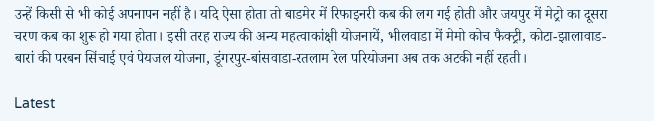उन्हें किसी से भी कोई अपनापन नहीं है। यदि ऐसा होता तो बाडमेर में रिफाइनरी कब की लग गई होती और जयपुर में मेट्रो का दूसरा चरण कब का शुरू हो गया होता। इसी तरह राज्य की अन्य महत्वाकांक्षी योजनायें, भीलवाडा में मेमो कोच फैक्ट्री, कोटा-झालावाड-बारां की परबन सिंचाई एवं पेयजल योजना, डूंगरपुर-बांसवाडा-रतलाम रेल परियोजना अब तक अटकी नहीं रहती।

Latest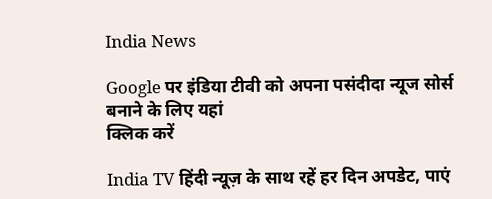India News

Google पर इंडिया टीवी को अपना पसंदीदा न्यूज सोर्स बनाने के लिए यहां
क्लिक करें

India TV हिंदी न्यूज़ के साथ रहें हर दिन अपडेट, पाएं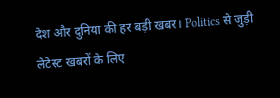देश और दुनिया की हर बड़ी खबर। Politics से जुड़ी लेटेस्ट खबरों के लिए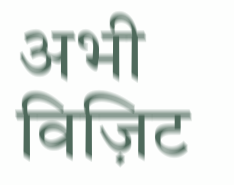अभी विज़िट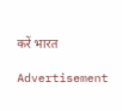करें भारत

Advertisement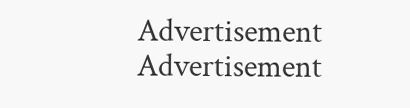Advertisement
Advertisement